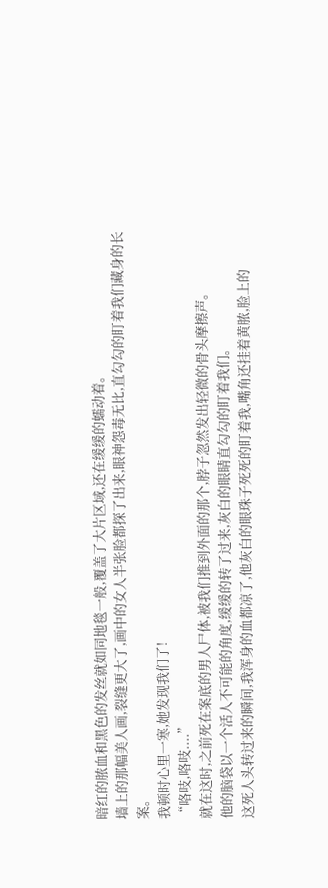暗红的脓血和黑色的发丝就如同地毯一般,覆盖了大片区域,还在缓缓的蠕动着。
墙上的那幅美人画,裂缝更大了,画中的女人半张脸都探了出来,眼神怨毒无比,直勾勾的盯着我们藏身的长案。
我顿时心里一寒,她发现我们了!
“咯吱,咯吱....”
就在这时,之前死在案底的男人尸体,被我们推到外面的那个,脖子忽然发出轻微的骨头摩擦声。
他的脑袋以一个活人不可能的角度,缓缓的转了过来,灰白的眼睛直勾勾的盯着我们。
这死人头转过来的瞬间,我浑身的血都凉了,他灰白的眼珠子死死的盯着我,嘴角还挂着黄脓,脸上的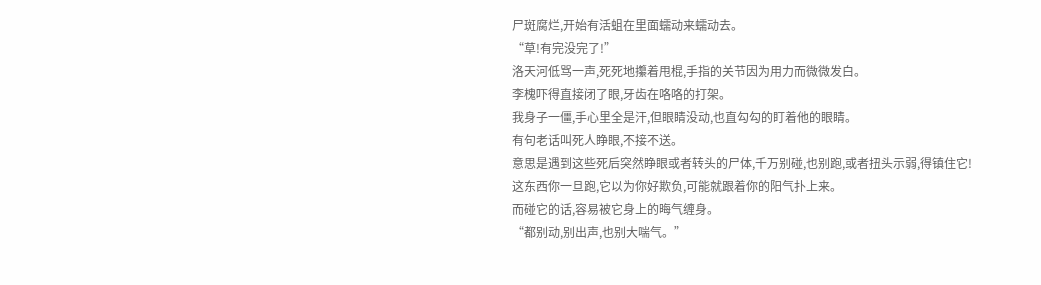尸斑腐烂,开始有活蛆在里面蠕动来蠕动去。
“草!有完没完了!”
洛天河低骂一声,死死地攥着甩棍,手指的关节因为用力而微微发白。
李槐吓得直接闭了眼,牙齿在咯咯的打架。
我身子一僵,手心里全是汗,但眼睛没动,也直勾勾的盯着他的眼睛。
有句老话叫死人睁眼,不接不送。
意思是遇到这些死后突然睁眼或者转头的尸体,千万别碰,也别跑,或者扭头示弱,得镇住它!
这东西你一旦跑,它以为你好欺负,可能就跟着你的阳气扑上来。
而碰它的话,容易被它身上的晦气缠身。
“都别动,别出声,也别大喘气。”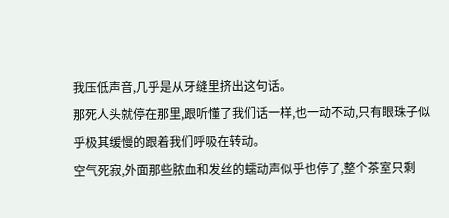我压低声音,几乎是从牙缝里挤出这句话。
那死人头就停在那里,跟听懂了我们话一样,也一动不动,只有眼珠子似乎极其缓慢的跟着我们呼吸在转动。
空气死寂,外面那些脓血和发丝的蠕动声似乎也停了,整个茶室只剩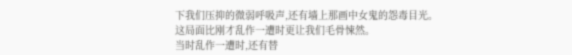下我们压抑的微弱呼吸声,还有墙上那画中女鬼的怨毒目光。
这局面比刚才乱作一遭时更让我们毛骨悚然。
当时乱作一遭时,还有替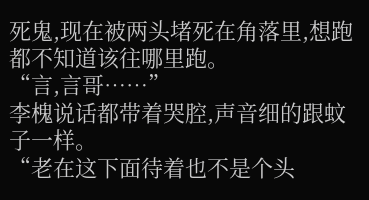死鬼,现在被两头堵死在角落里,想跑都不知道该往哪里跑。
“言,言哥……”
李槐说话都带着哭腔,声音细的跟蚊子一样。
“老在这下面待着也不是个头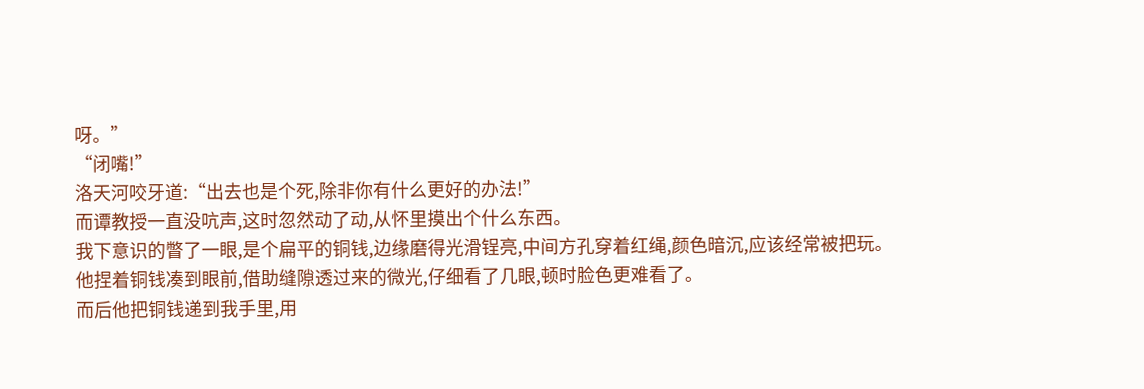呀。”
“闭嘴!”
洛天河咬牙道:“出去也是个死,除非你有什么更好的办法!”
而谭教授一直没吭声,这时忽然动了动,从怀里摸出个什么东西。
我下意识的瞥了一眼,是个扁平的铜钱,边缘磨得光滑锃亮,中间方孔穿着红绳,颜色暗沉,应该经常被把玩。
他捏着铜钱凑到眼前,借助缝隙透过来的微光,仔细看了几眼,顿时脸色更难看了。
而后他把铜钱递到我手里,用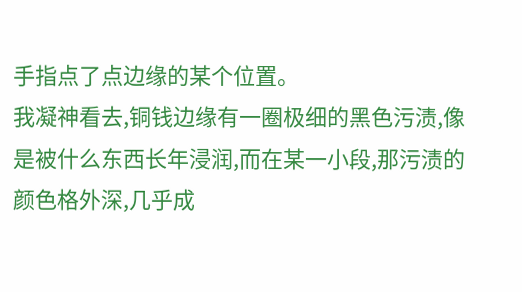手指点了点边缘的某个位置。
我凝神看去,铜钱边缘有一圈极细的黑色污渍,像是被什么东西长年浸润,而在某一小段,那污渍的颜色格外深,几乎成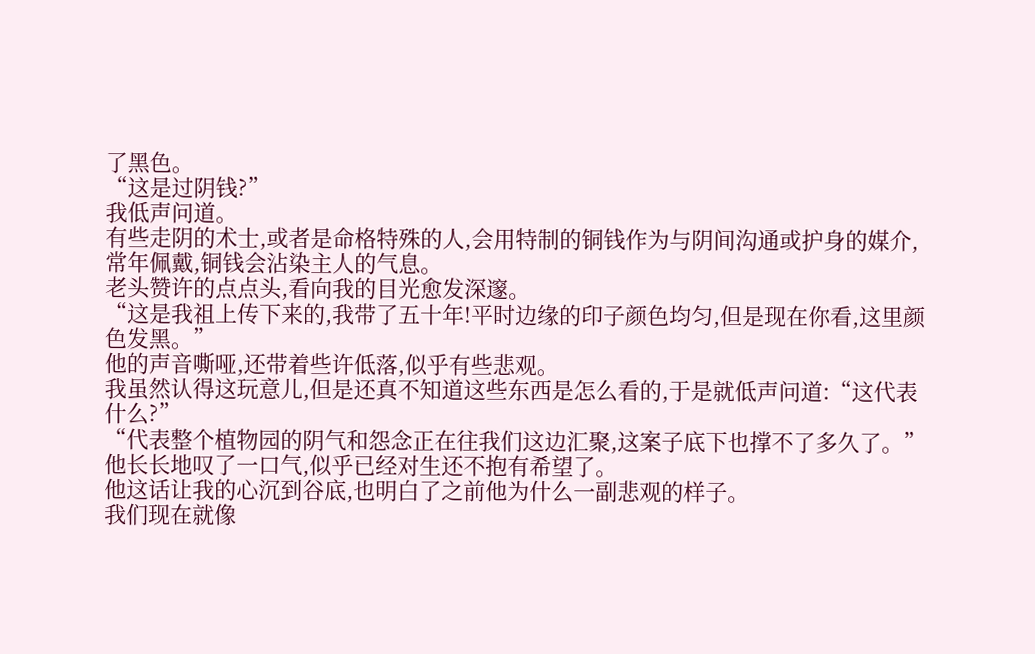了黑色。
“这是过阴钱?”
我低声问道。
有些走阴的术士,或者是命格特殊的人,会用特制的铜钱作为与阴间沟通或护身的媒介,常年佩戴,铜钱会沾染主人的气息。
老头赞许的点点头,看向我的目光愈发深邃。
“这是我祖上传下来的,我带了五十年!平时边缘的印子颜色均匀,但是现在你看,这里颜色发黑。”
他的声音嘶哑,还带着些许低落,似乎有些悲观。
我虽然认得这玩意儿,但是还真不知道这些东西是怎么看的,于是就低声问道:“这代表什么?”
“代表整个植物园的阴气和怨念正在往我们这边汇聚,这案子底下也撑不了多久了。”
他长长地叹了一口气,似乎已经对生还不抱有希望了。
他这话让我的心沉到谷底,也明白了之前他为什么一副悲观的样子。
我们现在就像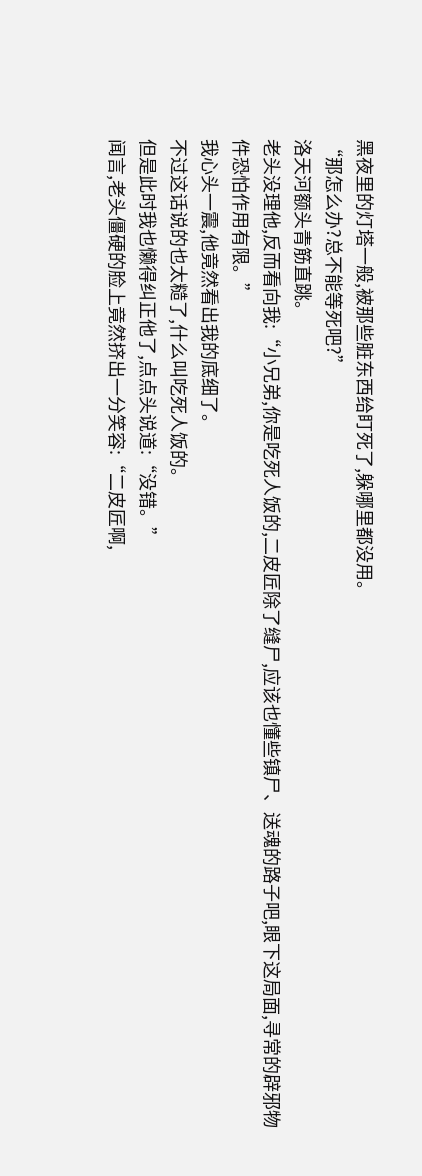黑夜里的灯塔一般,被那些脏东西给盯死了,躲哪里都没用。
“那怎么办?总不能等死吧?”
洛天河额头青筋直跳。
老头没理他,反而看向我:“小兄弟,你是吃死人饭的,二皮匠除了缝尸,应该也懂些镇尸、送魂的路子吧,眼下这局面,寻常的辟邪物件恐怕作用有限。”
我心头一震,他竟然看出我的底细了。
不过这话说的也太糙了,什么叫吃死人饭的。
但是此时我也懒得纠正他了,点点头说道:“没错。”
闻言,老头僵硬的脸上竟然挤出一分笑容:“二皮匠啊,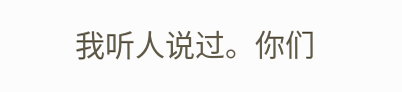我听人说过。你们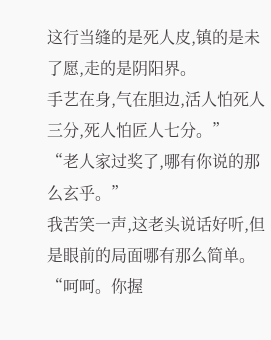这行当缝的是死人皮,镇的是未了愿,走的是阴阳界。
手艺在身,气在胆边,活人怕死人三分,死人怕匠人七分。”
“老人家过奖了,哪有你说的那么玄乎。”
我苦笑一声,这老头说话好听,但是眼前的局面哪有那么简单。
“呵呵。你握